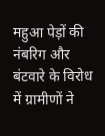महुआ पेड़ों की नंबरिग और बंटवारे के विरोध में ग्रामीणों ने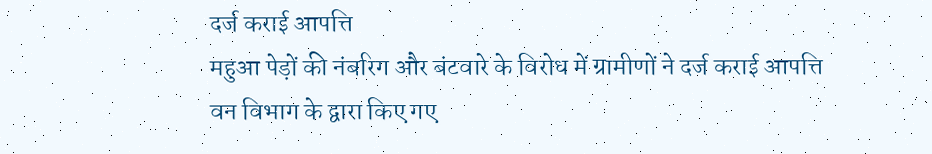दर्ज कराई आपत्ति
महुआ पेड़ों की नंबरिग और बंटवारे के विरोध में ग्रामीणों ने दर्ज कराई आपत्ति
वन विभाग के द्वारा किए गए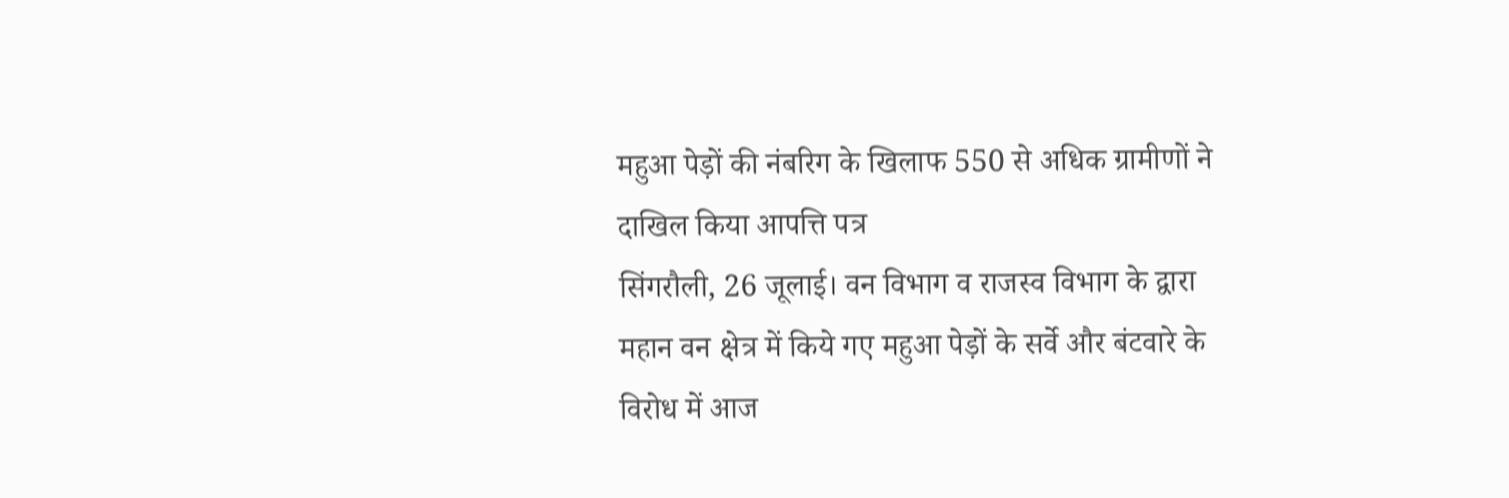महुआ पेड़ों की नंबरिग के खिलाफ 550 से अधिक ग्रामीणों ने दाखिल किया आपत्ति पत्र
सिंगरौली, 26 जूलाई। वन विभाग व राजस्व विभाग के द्वारा महान वन क्षेत्र में किये गए महुआ पेड़ों के सर्वे और बंटवारे के विरोध में आज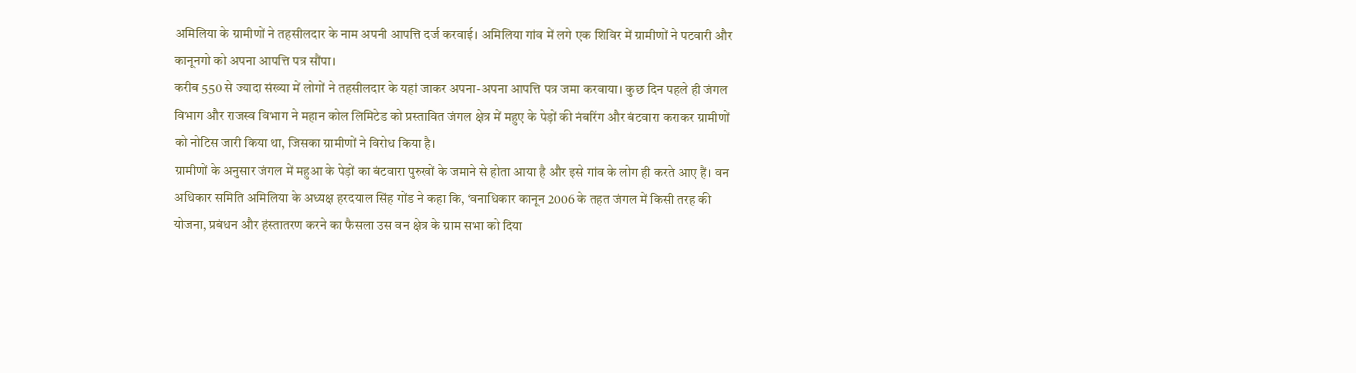अमिलिया के ग्रामीणों ने तहसीलदार के नाम अपनी आपत्ति दर्ज करवाई। अमिलिया गांव में लगे एक शिविर में ग्रामीणों ने पटवारी और कानूनगो को अपना आपत्ति पत्र सौंपा।
करीब 550 से ज्यादा संख्या में लोगों ने तहसीलदार के यहां जाकर अपना-अपना आपत्ति पत्र जमा करवाया। कुछ दिन पहले ही जंगल विभाग और राजस्व विभाग ने महान कोल लिमिटेड को प्रस्तावित जंगल क्षेत्र में महुए के पेड़ों की नंबरिंग और बंटवारा कराकर ग्रामीणों को नोटिस जारी किया था, जिसका ग्रामीणों ने विरोध किया है।
ग्रामीणों के अनुसार जंगल में महुआ के पेड़ों का बंटवारा पुरुखों के जमाने से होता आया है और इसे गांव के लोग ही करते आए हैं। वन अधिकार समिति अमिलिया के अध्यक्ष हरदयाल सिंह गोंड ने कहा कि, ‘वनाधिकार कानून 2006 के तहत जंगल में किसी तरह की योजना, प्रबंधन और हंस्तातरण करने का फैसला उस वन क्षेत्र के ग्राम सभा को दिया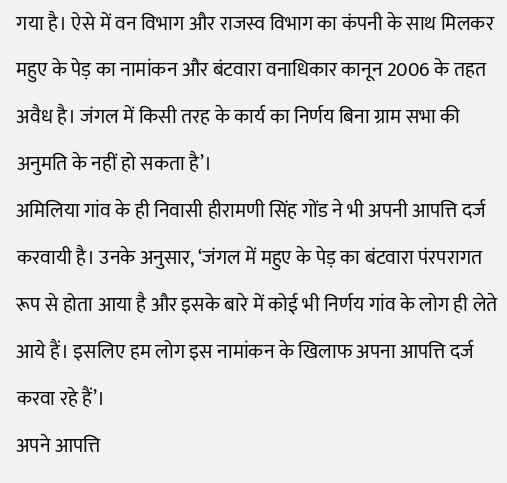गया है। ऐसे में वन विभाग और राजस्व विभाग का कंपनी के साथ मिलकर महुए के पेड़ का नामांकन और बंटवारा वनाधिकार कानून 2006 के तहत अवैध है। जंगल में किसी तरह के कार्य का निर्णय बिना ग्राम सभा की अनुमति के नहीं हो सकता है’।
अमिलिया गांव के ही निवासी हीरामणी सिंह गोंड ने भी अपनी आपत्ति दर्ज करवायी है। उनके अनुसार, ‘जंगल में महुए के पेड़ का बंटवारा पंरपरागत रूप से होता आया है और इसके बारे में कोई भी निर्णय गांव के लोग ही लेते आये हैं। इसलिए हम लोग इस नामांकन के खिलाफ अपना आपत्ति दर्ज करवा रहे हैं’।
अपने आपत्ति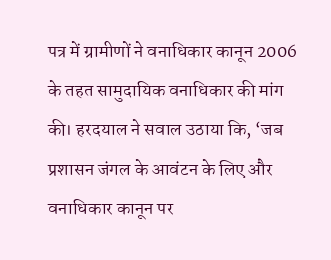पत्र में ग्रामीणों ने वनाधिकार कानून 2006 के तहत सामुदायिक वनाधिकार की मांग की। हरदयाल ने सवाल उठाया कि, ‘जब प्रशासन जंगल के आवंटन के लिए और वनाधिकार कानून पर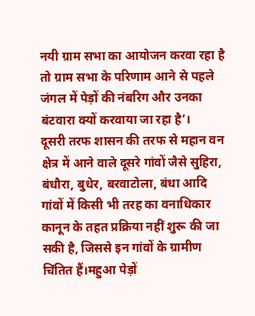नयी ग्राम सभा का आयोजन करवा रहा है तो ग्राम सभा के परिणाम आने से पहले जंगल में पेड़ों की नंबरिग और उनका बंटवारा क्यों करवाया जा रहा है’।
दूसरी तरफ शासन की तरफ से महान वन क्षेत्र में आने वाले दूसरे गांवों जैसे सुहिरा, बंधौरा, बुधेर, बरवाटोला, बंधा आदि गांवों में किसी भी तरह का वनाधिकार कानून के तहत प्रक्रिया नहीं शुरू की जा सकी है, जिससे इन गांवों के ग्रामीण चिंतित हैं।महुआ पेड़ों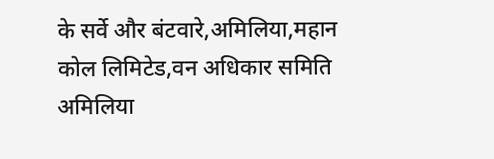के सर्वे और बंटवारे,अमिलिया,महान कोल लिमिटेड,वन अधिकार समिति अमिलिया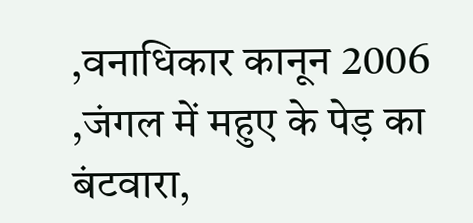,वनाधिकार कानून 2006 ,जंगल में महुए के पेड़ का बंटवारा,